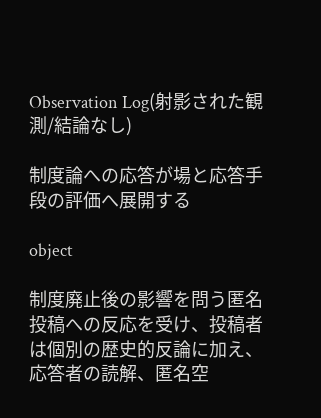Observation Log(射影された観測/結論なし)

制度論への応答が場と応答手段の評価へ展開する

object

制度廃止後の影響を問う匿名投稿への反応を受け、投稿者は個別の歴史的反論に加え、応答者の読解、匿名空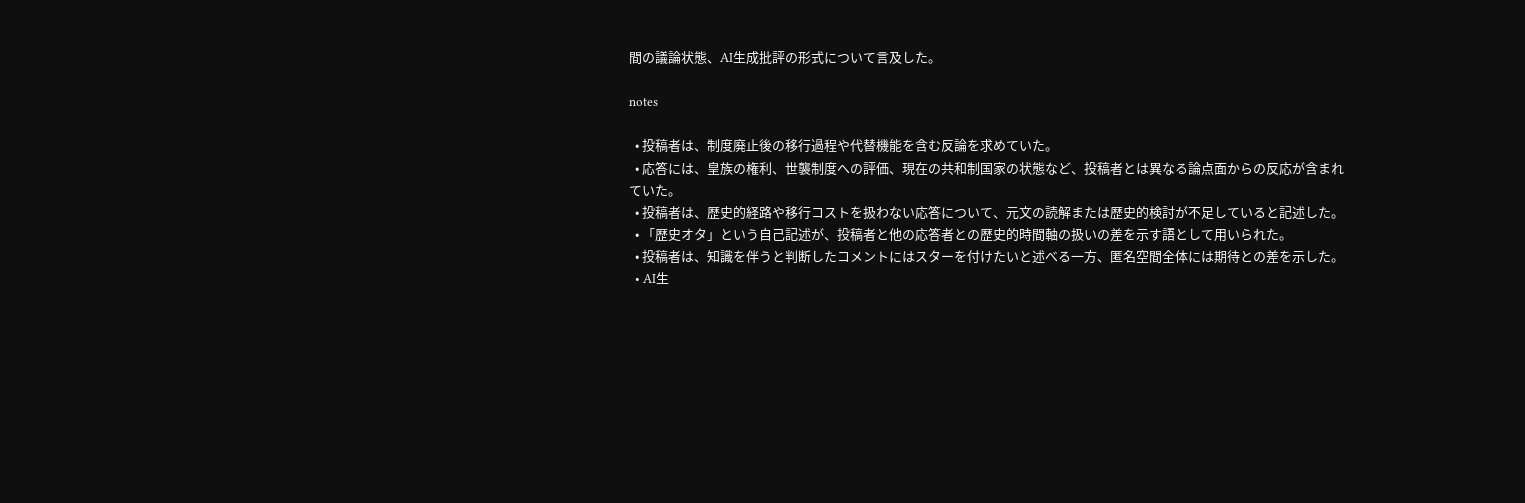間の議論状態、AI生成批評の形式について言及した。

notes

  • 投稿者は、制度廃止後の移行過程や代替機能を含む反論を求めていた。
  • 応答には、皇族の権利、世襲制度への評価、現在の共和制国家の状態など、投稿者とは異なる論点面からの反応が含まれていた。
  • 投稿者は、歴史的経路や移行コストを扱わない応答について、元文の読解または歴史的検討が不足していると記述した。
  • 「歴史オタ」という自己記述が、投稿者と他の応答者との歴史的時間軸の扱いの差を示す語として用いられた。
  • 投稿者は、知識を伴うと判断したコメントにはスターを付けたいと述べる一方、匿名空間全体には期待との差を示した。
  • AI生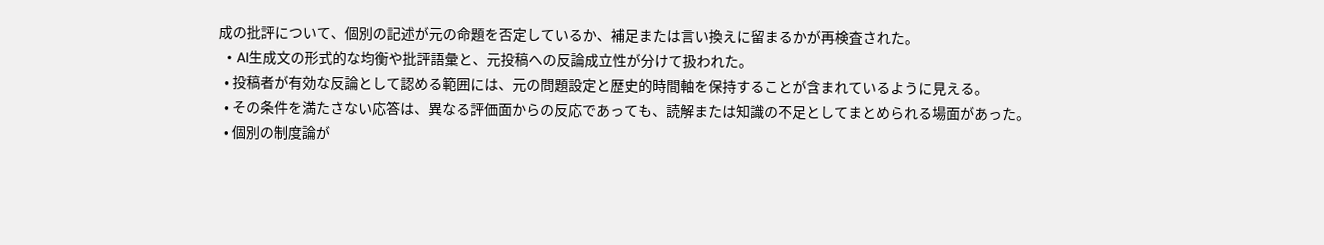成の批評について、個別の記述が元の命題を否定しているか、補足または言い換えに留まるかが再検査された。
  • AI生成文の形式的な均衡や批評語彙と、元投稿への反論成立性が分けて扱われた。
  • 投稿者が有効な反論として認める範囲には、元の問題設定と歴史的時間軸を保持することが含まれているように見える。
  • その条件を満たさない応答は、異なる評価面からの反応であっても、読解または知識の不足としてまとめられる場面があった。
  • 個別の制度論が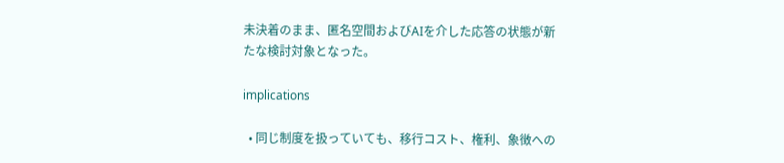未決着のまま、匿名空間およびAIを介した応答の状態が新たな検討対象となった。

implications

  • 同じ制度を扱っていても、移行コスト、権利、象徴への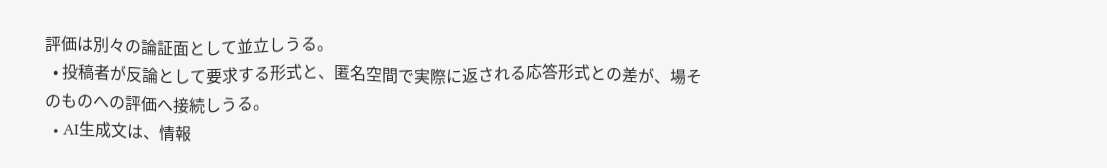評価は別々の論証面として並立しうる。
  • 投稿者が反論として要求する形式と、匿名空間で実際に返される応答形式との差が、場そのものへの評価へ接続しうる。
  • AI生成文は、情報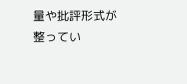量や批評形式が整ってい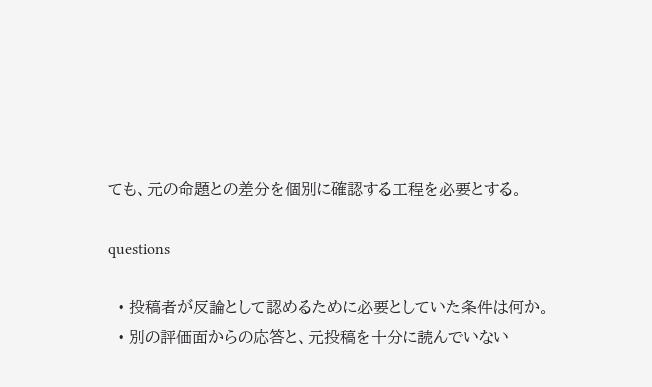ても、元の命題との差分を個別に確認する工程を必要とする。

questions

  • 投稿者が反論として認めるために必要としていた条件は何か。
  • 別の評価面からの応答と、元投稿を十分に読んでいない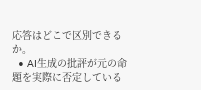応答はどこで区別できるか。
  • AI生成の批評が元の命題を実際に否定している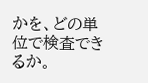かを、どの単位で検査できるか。